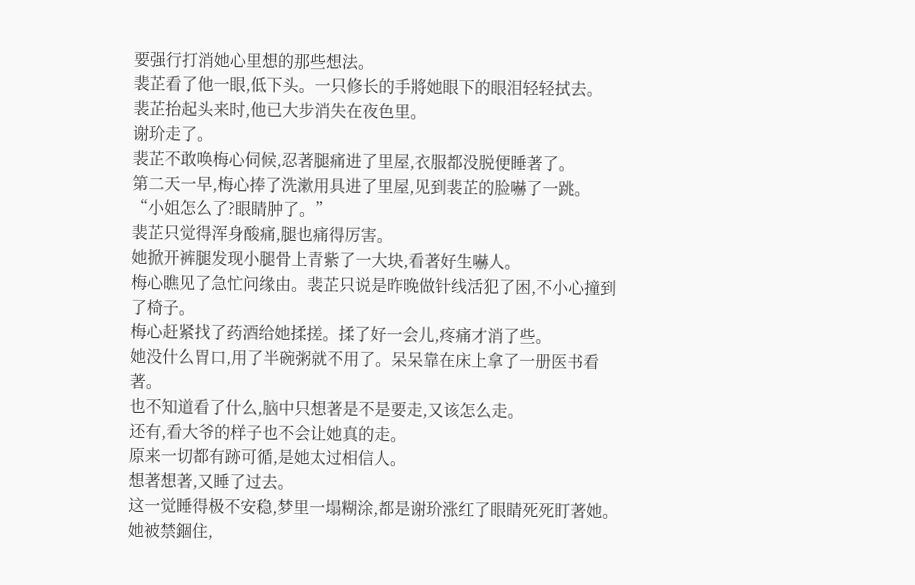要强行打消她心里想的那些想法。
裴芷看了他一眼,低下头。一只修长的手將她眼下的眼泪轻轻拭去。
裴芷抬起头来时,他已大步消失在夜色里。
谢玠走了。
裴芷不敢唤梅心伺候,忍著腿痛进了里屋,衣服都没脱便睡著了。
第二天一早,梅心捧了洗漱用具进了里屋,见到裴芷的脸嚇了一跳。
“小姐怎么了?眼睛肿了。”
裴芷只觉得浑身酸痛,腿也痛得厉害。
她掀开裤腿发现小腿骨上青紫了一大块,看著好生嚇人。
梅心瞧见了急忙问缘由。裴芷只说是昨晚做针线活犯了困,不小心撞到了椅子。
梅心赶紧找了药酒给她揉搓。揉了好一会儿,疼痛才消了些。
她没什么胃口,用了半碗粥就不用了。呆呆靠在床上拿了一册医书看著。
也不知道看了什么,脑中只想著是不是要走,又该怎么走。
还有,看大爷的样子也不会让她真的走。
原来一切都有跡可循,是她太过相信人。
想著想著,又睡了过去。
这一觉睡得极不安稳,梦里一塌糊涂,都是谢玠涨红了眼睛死死盯著她。
她被禁錮住,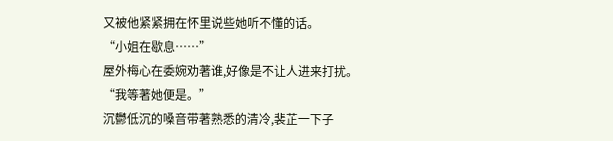又被他紧紧拥在怀里说些她听不懂的话。
“小姐在歇息……”
屋外梅心在委婉劝著谁,好像是不让人进来打扰。
“我等著她便是。”
沉鬱低沉的嗓音带著熟悉的清冷,裴芷一下子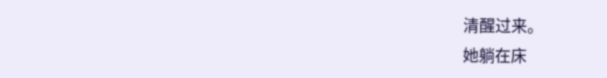清醒过来。
她躺在床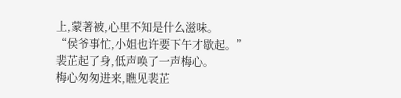上,蒙著被,心里不知是什么滋味。
“侯爷事忙,小姐也许要下午才歇起。”
裴芷起了身,低声唤了一声梅心。
梅心匆匆进来,瞧见裴芷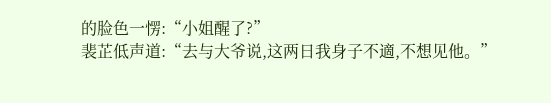的脸色一愣:“小姐醒了?”
裴芷低声道:“去与大爷说,这两日我身子不適,不想见他。”